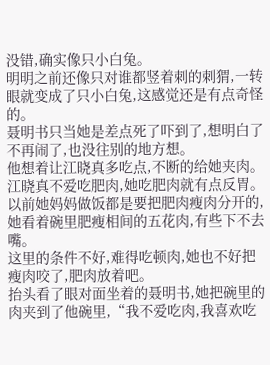没错,确实像只小白兔。
明明之前还像只对谁都竖着刺的刺猬,一转眼就变成了只小白兔,这感觉还是有点奇怪的。
聂明书只当她是差点死了吓到了,想明白了不再闹了,也没往别的地方想。
他想着让江晓真多吃点,不断的给她夹肉。
江晓真不爱吃肥肉,她吃肥肉就有点反胃。
以前她妈妈做饭都是要把肥肉瘦肉分开的,她看着碗里肥瘦相间的五花肉,有些下不去嘴。
这里的条件不好,难得吃顿肉,她也不好把瘦肉咬了,肥肉放着吧。
抬头看了眼对面坐着的聂明书,她把碗里的肉夹到了他碗里,“我不爱吃肉,我喜欢吃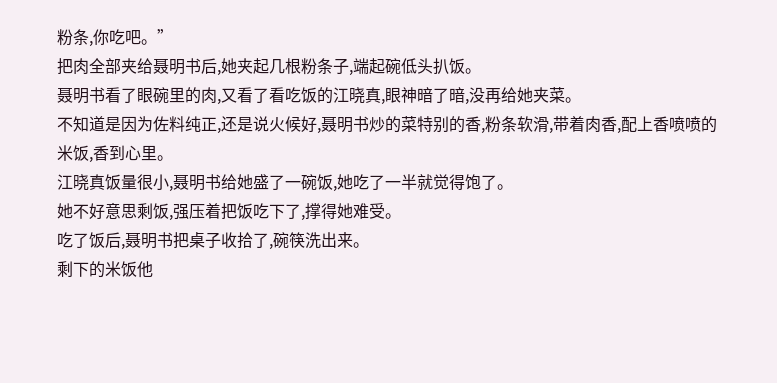粉条,你吃吧。”
把肉全部夹给聂明书后,她夹起几根粉条子,端起碗低头扒饭。
聂明书看了眼碗里的肉,又看了看吃饭的江晓真,眼神暗了暗,没再给她夹菜。
不知道是因为佐料纯正,还是说火候好,聂明书炒的菜特别的香,粉条软滑,带着肉香,配上香喷喷的米饭,香到心里。
江晓真饭量很小,聂明书给她盛了一碗饭,她吃了一半就觉得饱了。
她不好意思剩饭,强压着把饭吃下了,撑得她难受。
吃了饭后,聂明书把桌子收拾了,碗筷洗出来。
剩下的米饭他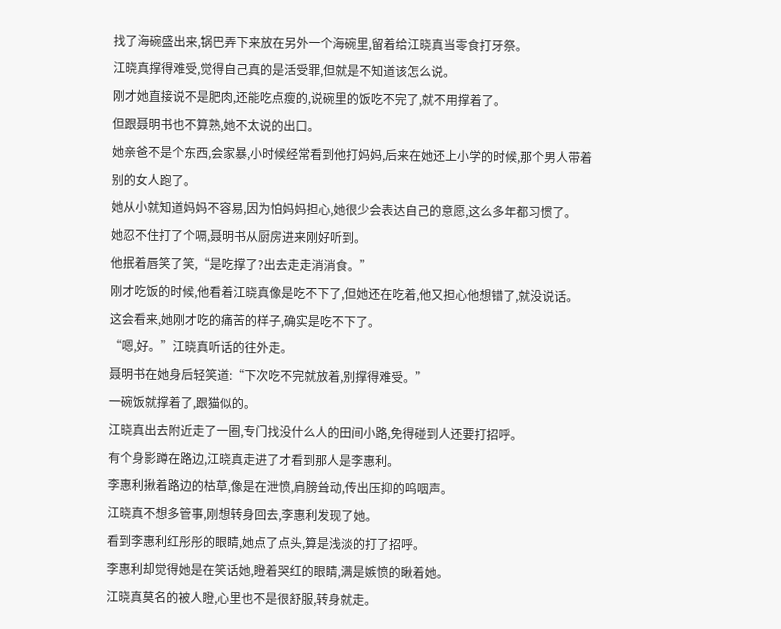找了海碗盛出来,锅巴弄下来放在另外一个海碗里,留着给江晓真当零食打牙祭。
江晓真撑得难受,觉得自己真的是活受罪,但就是不知道该怎么说。
刚才她直接说不是肥肉,还能吃点瘦的,说碗里的饭吃不完了,就不用撑着了。
但跟聂明书也不算熟,她不太说的出口。
她亲爸不是个东西,会家暴,小时候经常看到他打妈妈,后来在她还上小学的时候,那个男人带着别的女人跑了。
她从小就知道妈妈不容易,因为怕妈妈担心,她很少会表达自己的意愿,这么多年都习惯了。
她忍不住打了个嗝,聂明书从厨房进来刚好听到。
他抿着唇笑了笑,“是吃撑了?出去走走消消食。”
刚才吃饭的时候,他看着江晓真像是吃不下了,但她还在吃着,他又担心他想错了,就没说话。
这会看来,她刚才吃的痛苦的样子,确实是吃不下了。
“嗯,好。”江晓真听话的往外走。
聂明书在她身后轻笑道:“下次吃不完就放着,别撑得难受。”
一碗饭就撑着了,跟猫似的。
江晓真出去附近走了一圈,专门找没什么人的田间小路,免得碰到人还要打招呼。
有个身影蹲在路边,江晓真走进了才看到那人是李惠利。
李惠利揪着路边的枯草,像是在泄愤,肩膀耸动,传出压抑的呜咽声。
江晓真不想多管事,刚想转身回去,李惠利发现了她。
看到李惠利红彤彤的眼睛,她点了点头,算是浅淡的打了招呼。
李惠利却觉得她是在笑话她,瞪着哭红的眼睛,满是嫉愤的瞅着她。
江晓真莫名的被人瞪,心里也不是很舒服,转身就走。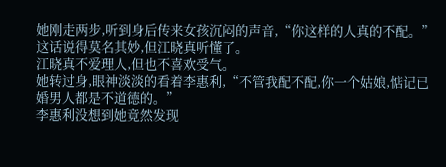她刚走两步,听到身后传来女孩沉闷的声音,“你这样的人真的不配。”
这话说得莫名其妙,但江晓真听懂了。
江晓真不爱理人,但也不喜欢受气。
她转过身,眼神淡淡的看着李惠利,“不管我配不配,你一个姑娘,惦记已婚男人都是不道德的。”
李惠利没想到她竟然发现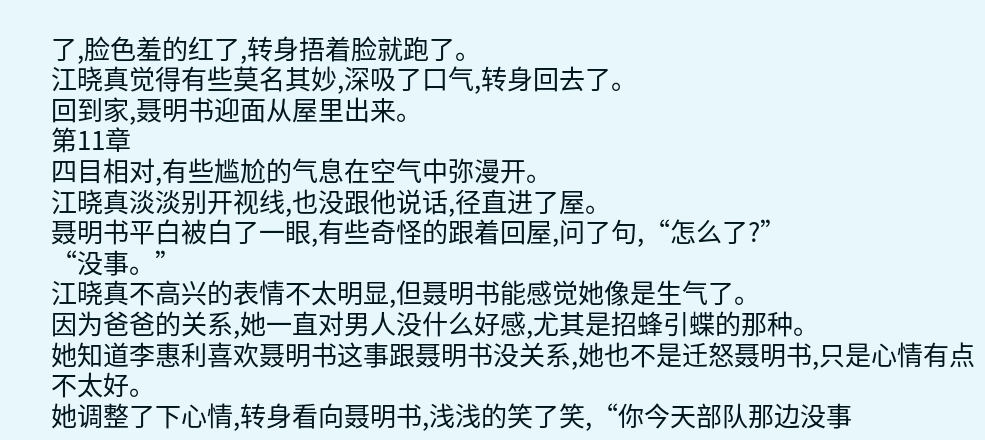了,脸色羞的红了,转身捂着脸就跑了。
江晓真觉得有些莫名其妙,深吸了口气,转身回去了。
回到家,聂明书迎面从屋里出来。
第11章
四目相对,有些尴尬的气息在空气中弥漫开。
江晓真淡淡别开视线,也没跟他说话,径直进了屋。
聂明书平白被白了一眼,有些奇怪的跟着回屋,问了句,“怎么了?”
“没事。”
江晓真不高兴的表情不太明显,但聂明书能感觉她像是生气了。
因为爸爸的关系,她一直对男人没什么好感,尤其是招蜂引蝶的那种。
她知道李惠利喜欢聂明书这事跟聂明书没关系,她也不是迁怒聂明书,只是心情有点不太好。
她调整了下心情,转身看向聂明书,浅浅的笑了笑,“你今天部队那边没事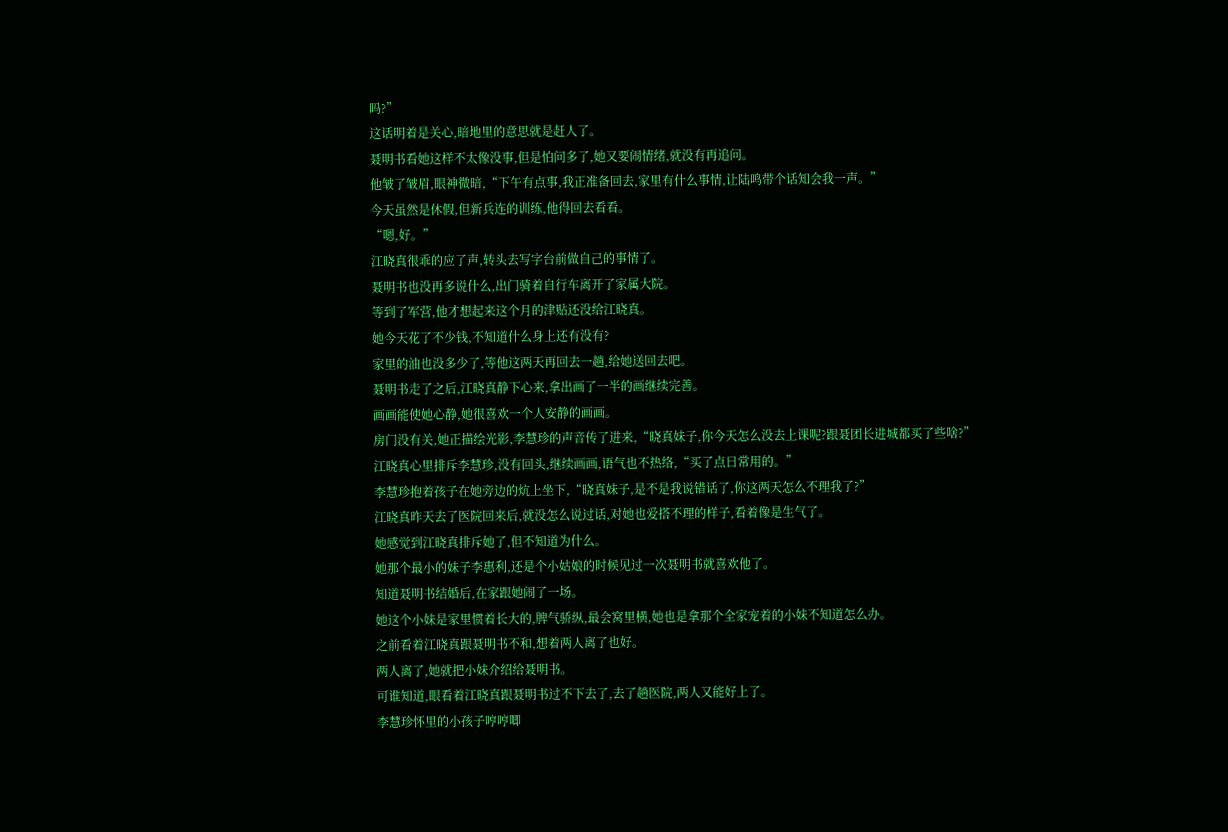吗?”
这话明着是关心,暗地里的意思就是赶人了。
聂明书看她这样不太像没事,但是怕问多了,她又要闹情绪,就没有再追问。
他皱了皱眉,眼神微暗,“下午有点事,我正准备回去,家里有什么事情,让陆鸣带个话知会我一声。”
今天虽然是休假,但新兵连的训练,他得回去看看。
“嗯,好。”
江晓真很乖的应了声,转头去写字台前做自己的事情了。
聂明书也没再多说什么,出门骑着自行车离开了家属大院。
等到了军营,他才想起来这个月的津贴还没给江晓真。
她今天花了不少钱,不知道什么身上还有没有?
家里的油也没多少了,等他这两天再回去一趟,给她送回去吧。
聂明书走了之后,江晓真静下心来,拿出画了一半的画继续完善。
画画能使她心静,她很喜欢一个人安静的画画。
房门没有关,她正描绘光影,李慧珍的声音传了进来,“晓真妹子,你今天怎么没去上课呢?跟聂团长进城都买了些啥?”
江晓真心里排斥李慧珍,没有回头,继续画画,语气也不热络,“买了点日常用的。”
李慧珍抱着孩子在她旁边的炕上坐下,“晓真妹子,是不是我说错话了,你这两天怎么不理我了?”
江晓真昨天去了医院回来后,就没怎么说过话,对她也爱搭不理的样子,看着像是生气了。
她感觉到江晓真排斥她了,但不知道为什么。
她那个最小的妹子李惠利,还是个小姑娘的时候见过一次聂明书就喜欢他了。
知道聂明书结婚后,在家跟她闹了一场。
她这个小妹是家里惯着长大的,脾气骄纵,最会窝里横,她也是拿那个全家宠着的小妹不知道怎么办。
之前看着江晓真跟聂明书不和,想着两人离了也好。
两人离了,她就把小妹介绍给聂明书。
可谁知道,眼看着江晓真跟聂明书过不下去了,去了趟医院,两人又能好上了。
李慧珍怀里的小孩子哼哼唧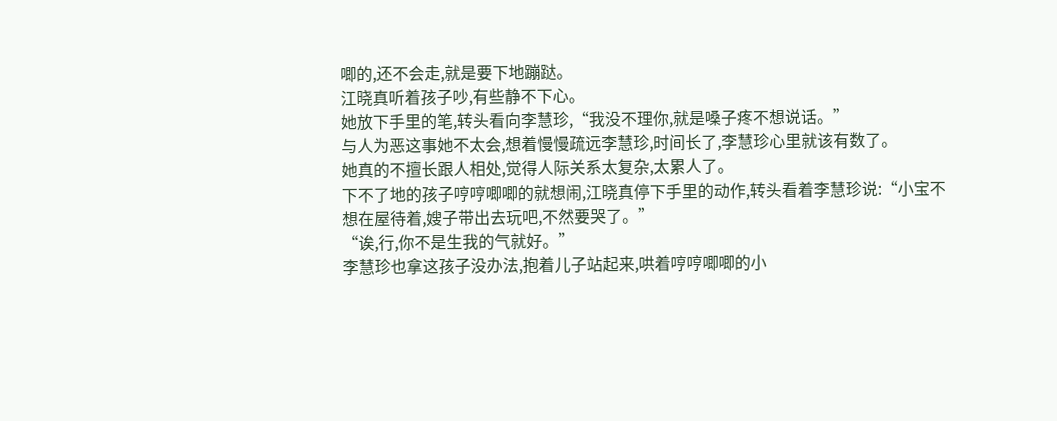唧的,还不会走,就是要下地蹦跶。
江晓真听着孩子吵,有些静不下心。
她放下手里的笔,转头看向李慧珍,“我没不理你,就是嗓子疼不想说话。”
与人为恶这事她不太会,想着慢慢疏远李慧珍,时间长了,李慧珍心里就该有数了。
她真的不擅长跟人相处,觉得人际关系太复杂,太累人了。
下不了地的孩子哼哼唧唧的就想闹,江晓真停下手里的动作,转头看着李慧珍说:“小宝不想在屋待着,嫂子带出去玩吧,不然要哭了。”
“诶,行,你不是生我的气就好。”
李慧珍也拿这孩子没办法,抱着儿子站起来,哄着哼哼唧唧的小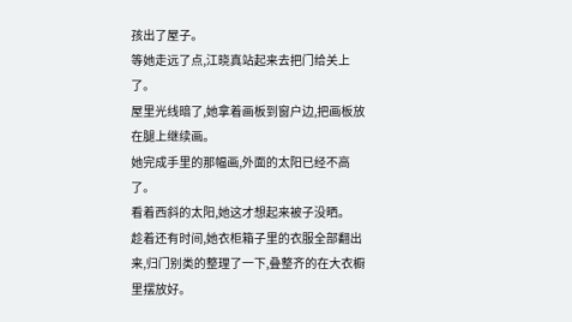孩出了屋子。
等她走远了点,江晓真站起来去把门给关上了。
屋里光线暗了,她拿着画板到窗户边,把画板放在腿上继续画。
她完成手里的那幅画,外面的太阳已经不高了。
看着西斜的太阳,她这才想起来被子没晒。
趁着还有时间,她衣柜箱子里的衣服全部翻出来,归门别类的整理了一下,叠整齐的在大衣橱里摆放好。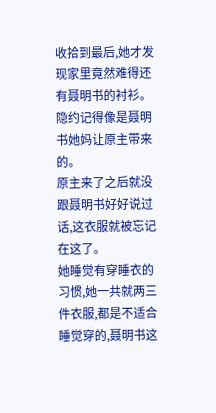收拾到最后,她才发现家里竟然难得还有聂明书的衬衫。
隐约记得像是聂明书她妈让原主带来的。
原主来了之后就没跟聂明书好好说过话,这衣服就被忘记在这了。
她睡觉有穿睡衣的习惯,她一共就两三件衣服,都是不适合睡觉穿的,聂明书这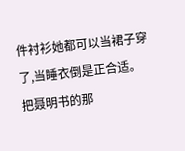件衬衫她都可以当裙子穿了,当睡衣倒是正合适。
把聂明书的那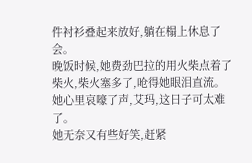件衬衫叠起来放好,躺在榻上休息了会。
晚饭时候,她费劲巴拉的用火柴点着了柴火,柴火塞多了,呛得她眼泪直流。
她心里哀嚎了声,艾玛,这日子可太难了。
她无奈又有些好笑,赶紧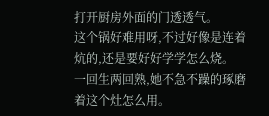打开厨房外面的门透透气。
这个锅好难用呀,不过好像是连着炕的,还是要好好学学怎么烧。
一回生两回熟,她不急不躁的琢磨着这个灶怎么用。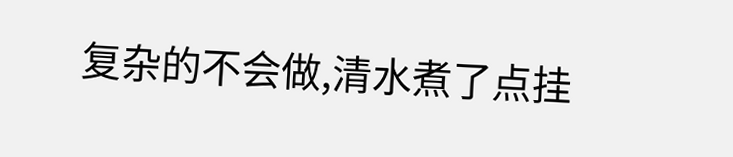复杂的不会做,清水煮了点挂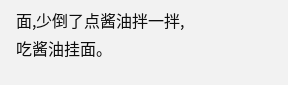面,少倒了点酱油拌一拌,吃酱油挂面。